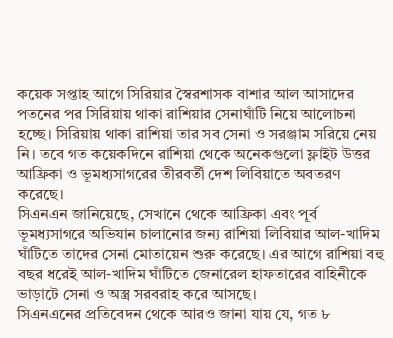কয়েক সপ্তাহ আগে সিরিয়ার স্বৈরশাসক বাশার আল আসাদের পতনের পর সিরিয়ায় থাকা রাশিয়ার সেনাঘাঁটি নিয়ে আলোচনা হচ্ছে। সিরিয়ায় থাকা রাশিয়া তার সব সেনা ও সরঞ্জাম সরিয়ে নেয় নি। তবে গত কয়েকদিনে রাশিয়া থেকে অনেকগুলো ফ্লাইট উত্তর আফ্রিকা ও ভূমধ্যসাগরের তীরবর্তী দেশ লিবিয়াতে অবতরণ করেছে।
সিএনএন জানিয়েছে, সেখানে থেকে আফ্রিকা এবং পূর্ব ভূমধ্যসাগরে অভিযান চালানোর জন্য রাশিয়া লিবিয়ার আল-খাদিম ঘাঁটিতে তাদের সেনা মোতায়েন শুরু করেছে। এর আগে রাশিয়া বহু বছর ধরেই আল-খাদিম ঘাঁটিতে জেনারেল হাফতারের বাহিনীকে ভাড়াটে সেনা ও অস্ত্র সরবরাহ করে আসছে।
সিএনএনের প্রতিবেদন থেকে আরও জানা যায় যে, গত ৮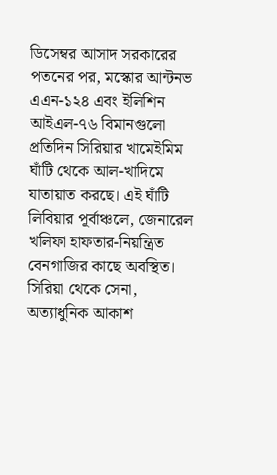ডিসেম্বর আসাদ সরকারের পতনের পর, মস্কোর আন্টনভ এএন-১২৪ এবং ইলিশিন আইএল-৭৬ বিমানগুলো প্রতিদিন সিরিয়ার খামেইমিম ঘাঁটি থেকে আল-খাদিমে যাতায়াত করছে। এই ঘাঁটি লিবিয়ার পূর্বাঞ্চলে, জেনারেল খলিফা হাফতার-নিয়ন্ত্রিত বেনগাজির কাছে অবস্থিত।
সিরিয়া থেকে সেনা, অত্যাধুনিক আকাশ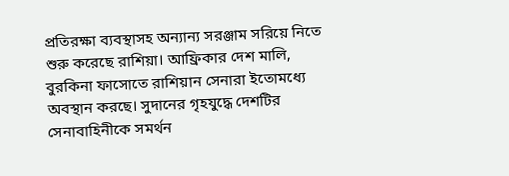প্রতিরক্ষা ব্যবস্থাসহ অন্যান্য সরঞ্জাম সরিয়ে নিতে শুরু করেছে রাশিয়া। আফ্রিকার দেশ মালি, বুরকিনা ফাসোতে রাশিয়ান সেনারা ইতোমধ্যে অবস্থান করছে। সুদানের গৃহযুদ্ধে দেশটির সেনাবাহিনীকে সমর্থন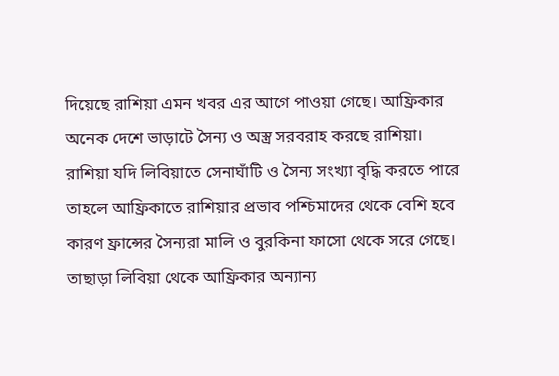দিয়েছে রাশিয়া এমন খবর এর আগে পাওয়া গেছে। আফ্রিকার অনেক দেশে ভাড়াটে সৈন্য ও অস্ত্র সরবরাহ করছে রাশিয়া।
রাশিয়া যদি লিবিয়াতে সেনাঘাঁটি ও সৈন্য সংখ্যা বৃদ্ধি করতে পারে তাহলে আফ্রিকাতে রাশিয়ার প্রভাব পশ্চিমাদের থেকে বেশি হবে কারণ ফ্রান্সের সৈন্যরা মালি ও বুরকিনা ফাসো থেকে সরে গেছে। তাছাড়া লিবিয়া থেকে আফ্রিকার অন্যান্য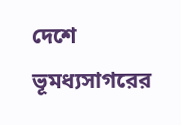দেশে ভূমধ্যসাগরের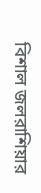বিশাল জলরাশিয়ার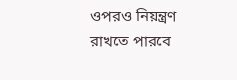ওপরও নিয়ন্ত্রণ রাখতে পারবে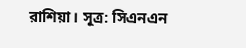রাশিয়া। সূত্র: সিএনএন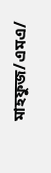মাহফুজ/এমএ/